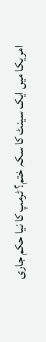امریکا میں ایک سینٹ کا سکہ ختم؟ ٹرمپ کا نیا حکم جاری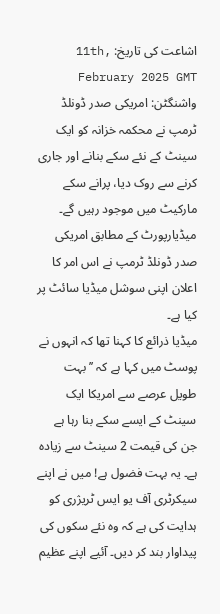اشاعت کی تاریخ: 11th, February 2025 GMT
واشنگٹن: امریکی صدر ڈونلڈ ٹرمپ نے محکمہ خزانہ کو ایک سینٹ کے نئے سکے بنانے اور جاری کرنے سے روک دیا، پرانے سکے مارکیٹ میں موجود رہیں گے۔
میڈیارپورٹ کے مطابق امریکی صدر ڈونلڈ ٹرمپ نے اس امر کا اعلان اپنی سوشل میڈیا سائٹ پر کیا ہے۔
میڈیا ذرائع کا کہنا تھا کہ انہوں نے پوسٹ میں کہا ہے کہ ’’بہت طویل عرصے سے امریکا ایک سینٹ کے ایسے سکے بنا رہا ہے جن کی قیمت 2 سینٹ سے زیادہ ہے۔ یہ بہت فضول ہے! میں نے اپنے سیکرٹری آف یو ایس ٹریژری کو ہدایت کی ہے کہ وہ نئے سکوں کی پیداوار بند کر دیں۔ آئیے اپنے عظیم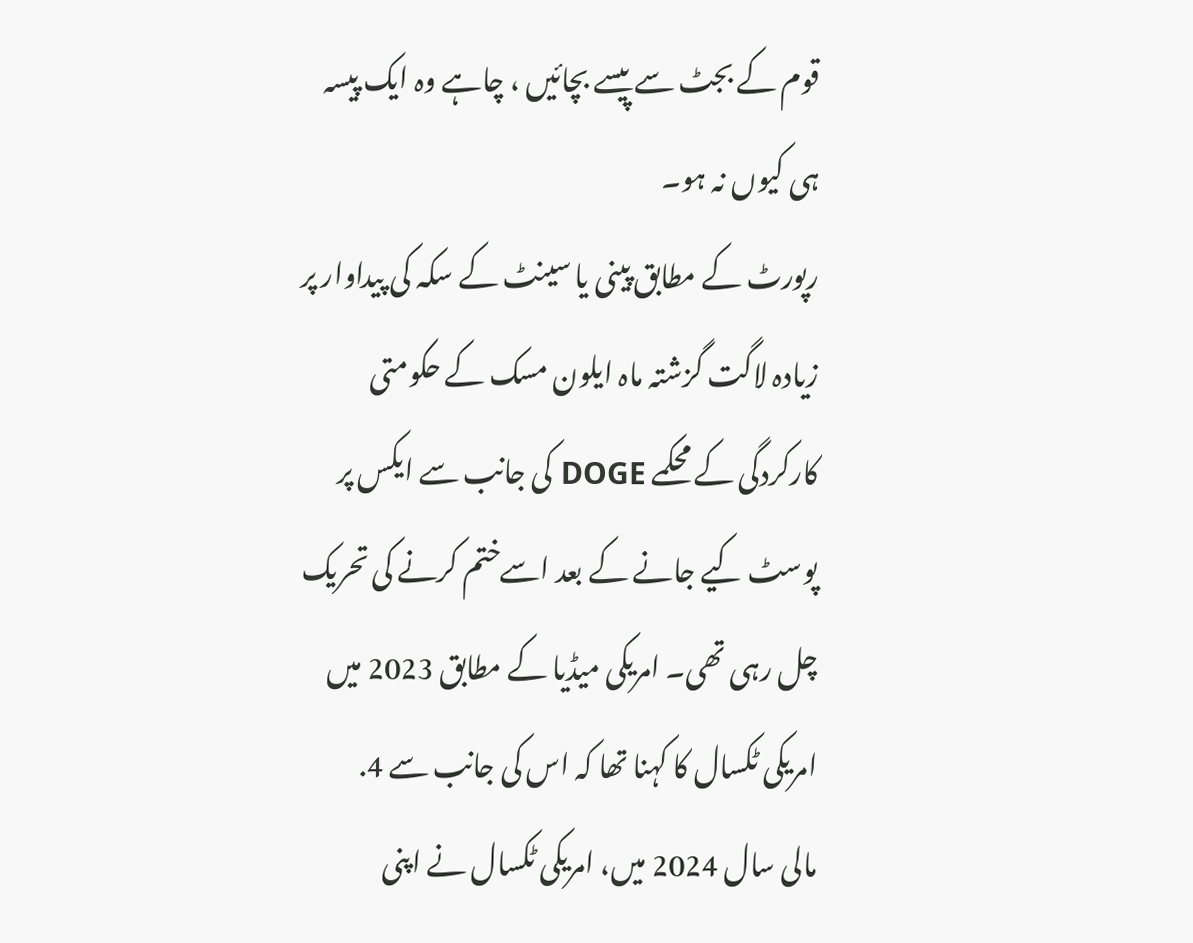قوم کے بجٹ سے پیسے بچائیں ، چاہے وہ ایک پیسہ ہی کیوں نہ ہو۔
رپورٹ کے مطابق پینی یا سینٹ کے سکہ کی پیداوار پر زیادہ لاگت گزشتہ ماہ ایلون مسک کے حکومتی کارکردگی کے محکمے DOGE کی جانب سے ایکس پر پوسٹ کیے جانے کے بعد اسےختم کرنے کی تحریک چل رہی تھی۔ امریکی میڈیا کے مطابق 2023 میں امریکی ٹکسال کا کہنا تھا کہ اس کی جانب سے 4.
مالی سال 2024 میں، امریکی ٹکسال نے اپنی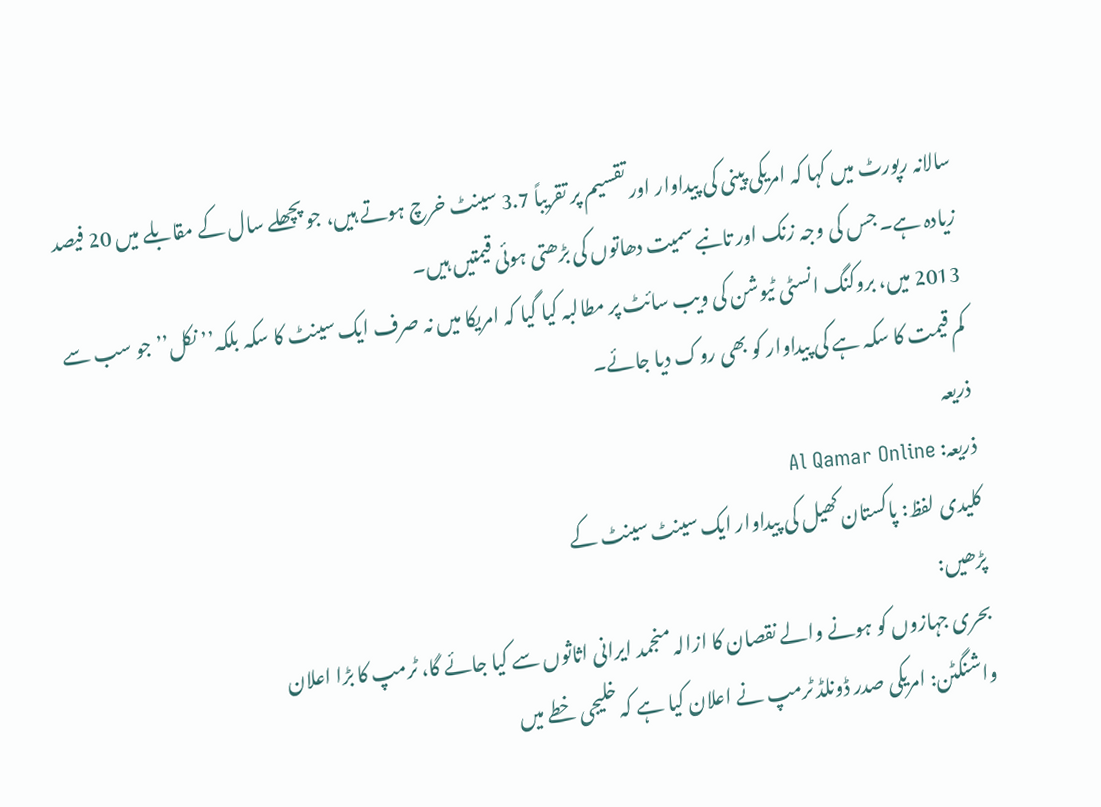سالانہ رپورٹ میں کہا کہ امریکی پینی کی پیداوار اور تقسیم پر تقریباً 3.7 سینٹ خرچ ہوتے ہیں، جو پچھلے سال کے مقابلے میں 20 فیصد زیادہ ہے۔ جس کی وجہ زنک اور تانبے سمیت دھاتوں کی بڑھتی ہوئی قیمتیں ہیں۔
2013 میں، بروکنگ انسٹی ٹیوشن کی ویب سائٹ پر مطالبہ کیا گیا کہ امریکا میں نہ صرف ایک سینٹ کا سکہ بلکہ’’ نکل’’ جو سب سے کم قیمت کا سکہ ہے کی پیداوار کو بھی روک دیا جائے۔
ذریعہ
ذریعہ: Al Qamar Online
کلیدی لفظ: پاکستان کھیل کی پیداوار ایک سینٹ سینٹ کے
پڑھیں:
بحری جہازوں کو ہونے والے نقصان کا ازالہ منجمد ایرانی اثاثوں سے کیا جائے گا، ٹرمپ کا بڑا اعلان
واشنگٹن: امریکی صدر ڈونلڈ ٹرمپ نے اعلان کیا ہے کہ خلیجی خطے میں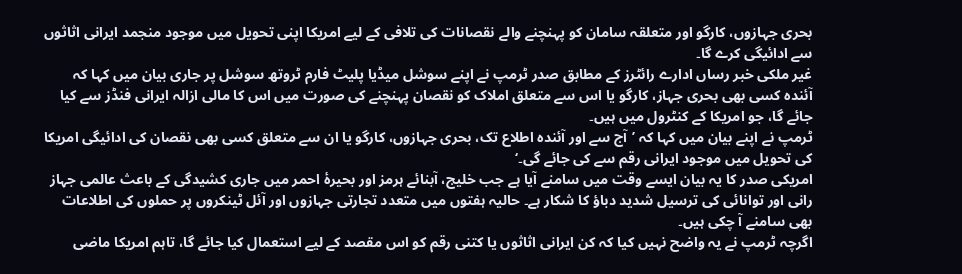بحری جہازوں، کارگو اور متعلقہ سامان کو پہنچنے والے نقصانات کی تلافی کے لیے امریکا اپنی تحویل میں موجود منجمد ایرانی اثاثوں سے ادائیگی کرے گا۔
غیر ملکی خبر رساں ادارے رائٹرز کے مطابق صدر ٹرمپ نے اپنے سوشل میڈیا پلیٹ فارم ٹروتھ سوشل پر جاری بیان میں کہا کہ آئندہ کسی بھی بحری جہاز، کارگو یا اس سے متعلق املاک کو نقصان پہنچنے کی صورت میں اس کا مالی ازالہ ایرانی فنڈز سے کیا جائے گا، جو امریکا کے کنٹرول میں ہیں۔
ٹرمپ نے اپنے بیان میں کہا کہ ’آج سے اور آئندہ اطلاع تک، بحری جہازوں، کارگو یا ان سے متعلق کسی بھی نقصان کی ادائیگی امریکا کی تحویل میں موجود ایرانی رقم سے کی جائے گی۔‘
امریکی صدر کا یہ بیان ایسے وقت میں سامنے آیا ہے جب خلیج، آبنائے ہرمز اور بحیرۂ احمر میں جاری کشیدگی کے باعث عالمی جہاز رانی اور توانائی کی ترسیل شدید دباؤ کا شکار ہے۔ حالیہ ہفتوں میں متعدد تجارتی جہازوں اور آئل ٹینکروں پر حملوں کی اطلاعات بھی سامنے آ چکی ہیں۔
اگرچہ ٹرمپ نے یہ واضح نہیں کیا کہ کن ایرانی اثاثوں یا کتنی رقم کو اس مقصد کے لیے استعمال کیا جائے گا، تاہم امریکا ماضی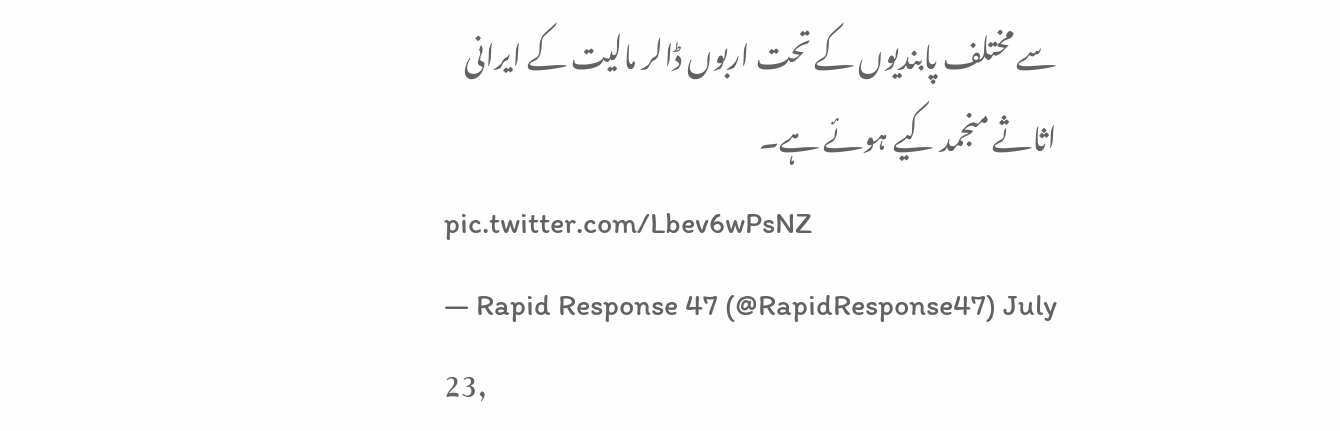سے مختلف پابندیوں کے تحت اربوں ڈالر مالیت کے ایرانی اثاثے منجمد کیے ہوئے ہے۔
pic.twitter.com/Lbev6wPsNZ
— Rapid Response 47 (@RapidResponse47) July 23,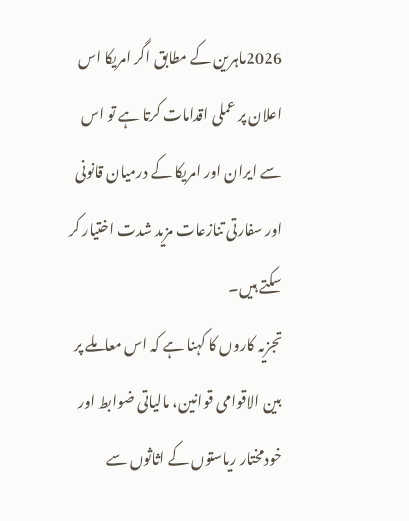2026ماہرین کے مطابق اگر امریکا اس اعلان پر عملی اقدامات کرتا ہے تو اس سے ایران اور امریکا کے درمیان قانونی اور سفارتی تنازعات مزید شدت اختیار کر سکتے ہیں۔
تجزیہ کاروں کا کہنا ہے کہ اس معاملے پر بین الاقوامی قوانین، مالیاتی ضوابط اور خودمختار ریاستوں کے اثاثوں سے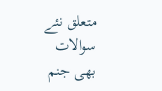متعلق نئے سوالات بھی جنم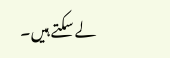لے سکتے ہیں۔